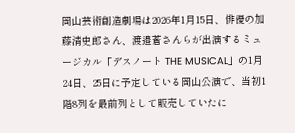岡山芸術創造劇場は2026年1月15日、俳優の加藤清史郎さん、渡邉蒼さんらが出演するミュージカル「デスノート THE MUSICAL」の1月24日、25日に予定している岡山公演で、当初1階8列を最前列として販売していたに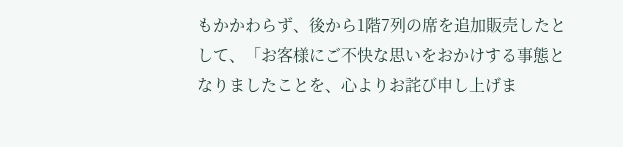もかかわらず、後から1階7列の席を追加販売したとして、「お客様にご不快な思いをおかけする事態となりましたことを、心よりお詫び申し上げま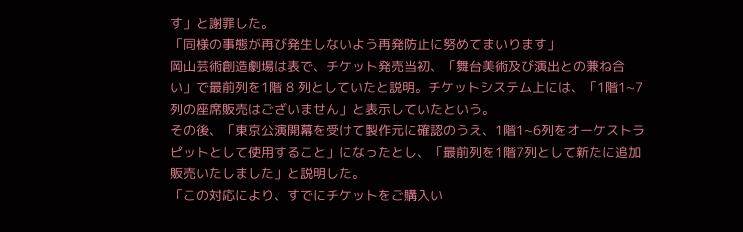す」と謝罪した。
「同様の事態が再び発生しないよう再発防止に努めてまいります」
岡山芸術創造劇場は表で、チケット発売当初、「舞台美術及び演出との兼ね合い」で最前列を1階 8 列としていたと説明。チケットシステム上には、「1階1~7列の座席販売はございません」と表示していたという。
その後、「東京公演開幕を受けて製作元に確認のうえ、1階1~6列をオーケストラピットとして使用すること」になったとし、「最前列を1階7列として新たに追加販売いたしました」と説明した。
「この対応により、すでにチケットをご購入い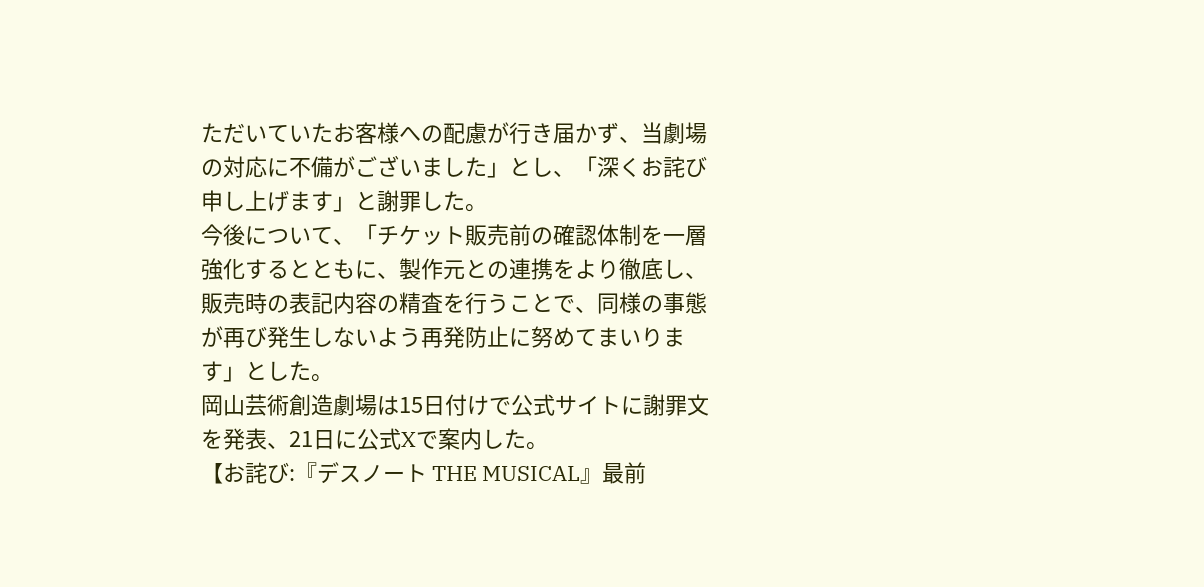ただいていたお客様への配慮が行き届かず、当劇場の対応に不備がございました」とし、「深くお詫び申し上げます」と謝罪した。
今後について、「チケット販売前の確認体制を一層強化するとともに、製作元との連携をより徹底し、販売時の表記内容の精査を行うことで、同様の事態が再び発生しないよう再発防止に努めてまいります」とした。
岡山芸術創造劇場は15日付けで公式サイトに謝罪文を発表、21日に公式Xで案内した。
【お詫び:『デスノート THE MUSICAL』最前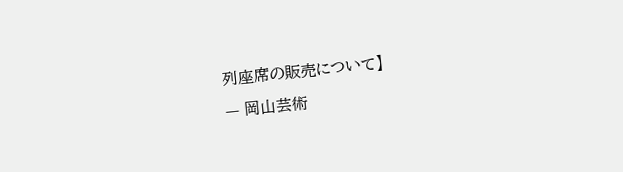列座席の販売について】
— 岡山芸術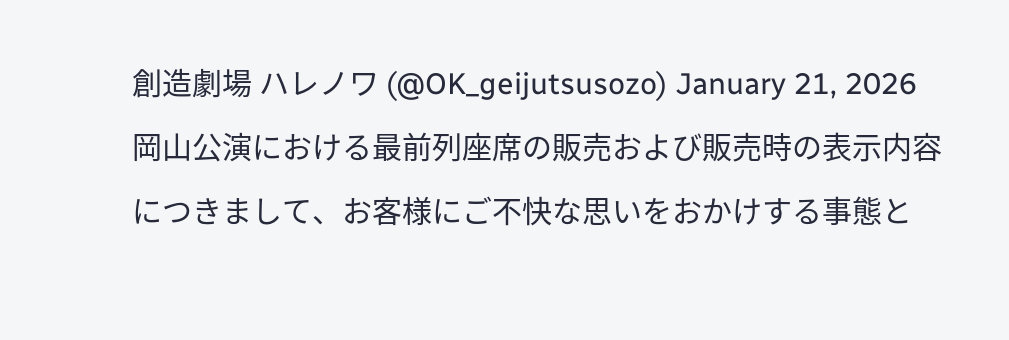創造劇場 ハレノワ (@OK_geijutsusozo) January 21, 2026
岡山公演における最前列座席の販売および販売時の表示内容につきまして、お客様にご不快な思いをおかけする事態と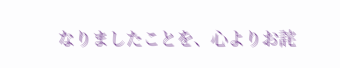なりましたことを、心よりお詫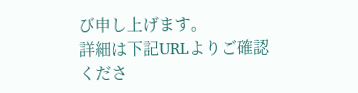び申し上げます。
詳細は下記URLよりご確認くださ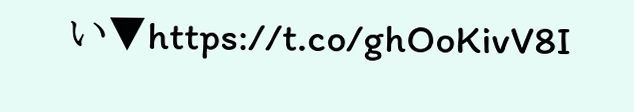い▼https://t.co/ghOoKivV8I